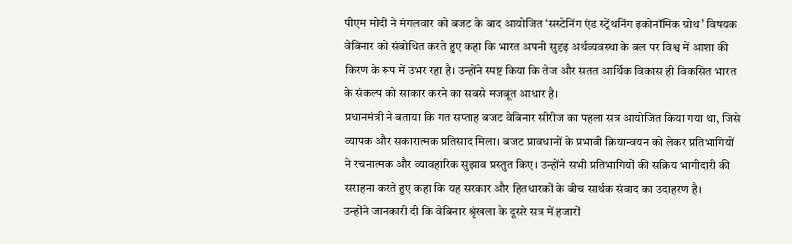पीएम मोदी ने मंगलवार को बजट के बाद आयोजित ‘सस्टेनिंग एंड स्ट्रेंथनिंग इकोनॉमिक ग्रोथ’ विषयक वेबिनार को संबोधित करते हुए कहा कि भारत अपनी सुदृढ़ अर्थव्यवस्था के बल पर विश्व में आशा की किरण के रूप में उभर रहा है। उन्होंने स्पष्ट किया कि तेज और सतत आर्थिक विकास ही विकसित भारत के संकल्प को साकार करने का सबसे मजबूत आधार है।
प्रधानमंत्री ने बताया कि गत सप्ताह बजट वेबिनार सीरीज का पहला सत्र आयोजित किया गया था, जिसे व्यापक और सकारात्मक प्रतिसाद मिला। बजट प्रावधानों के प्रभावी क्रियान्वयन को लेकर प्रतिभागियों ने रचनात्मक और व्यावहारिक सुझाव प्रस्तुत किए। उन्होंने सभी प्रतिभागियों की सक्रिय भागीदारी की सराहना करते हुए कहा कि यह सरकार और हितधारकों के बीच सार्थक संवाद का उदाहरण है।
उन्होंने जानकारी दी कि वेबिनार श्रृंखला के दूसरे सत्र में हजारों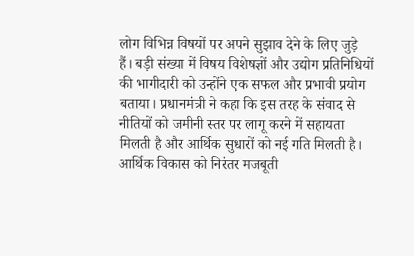लोग विभिन्न विषयों पर अपने सुझाव देने के लिए जुड़े हैं। बड़ी संख्या में विषय विशेषज्ञों और उद्योग प्रतिनिधियों की भागीदारी को उन्होंने एक सफल और प्रभावी प्रयोग बताया। प्रधानमंत्री ने कहा कि इस तरह के संवाद से नीतियों को जमीनी स्तर पर लागू करने में सहायता मिलती है और आर्थिक सुधारों को नई गति मिलती है।
आर्थिक विकास को निरंतर मजबूती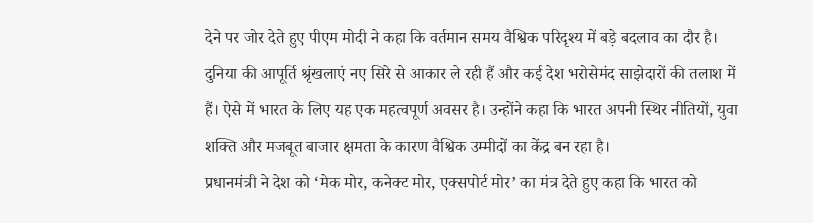देने पर जोर देते हुए पीएम मोदी ने कहा कि वर्तमान समय वैश्विक परिदृश्य में बड़े बदलाव का दौर है। दुनिया की आपूर्ति श्रृंखलाएं नए सिरे से आकार ले रही हैं और कई देश भरोसेमंद साझेदारों की तलाश में हैं। ऐसे में भारत के लिए यह एक महत्वपूर्ण अवसर है। उन्होंने कहा कि भारत अपनी स्थिर नीतियों, युवा शक्ति और मजबूत बाजार क्षमता के कारण वैश्विक उम्मीदों का केंद्र बन रहा है।
प्रधानमंत्री ने देश को ‘मेक मोर, कनेक्ट मोर, एक्सपोर्ट मोर’ का मंत्र देते हुए कहा कि भारत को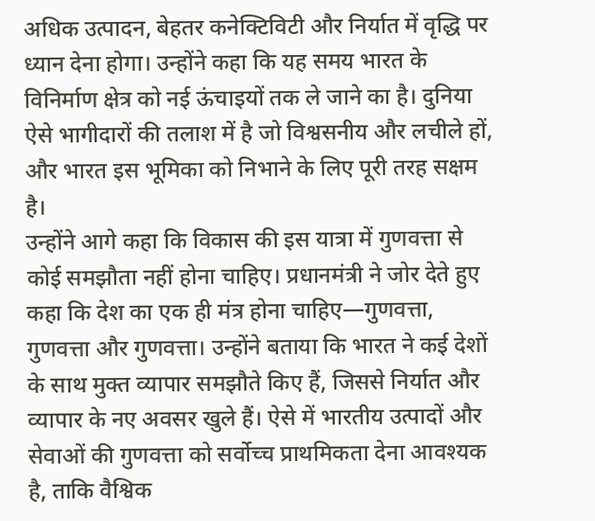अधिक उत्पादन, बेहतर कनेक्टिविटी और निर्यात में वृद्धि पर ध्यान देना होगा। उन्होंने कहा कि यह समय भारत के विनिर्माण क्षेत्र को नई ऊंचाइयों तक ले जाने का है। दुनिया ऐसे भागीदारों की तलाश में है जो विश्वसनीय और लचीले हों, और भारत इस भूमिका को निभाने के लिए पूरी तरह सक्षम है।
उन्होंने आगे कहा कि विकास की इस यात्रा में गुणवत्ता से कोई समझौता नहीं होना चाहिए। प्रधानमंत्री ने जोर देते हुए कहा कि देश का एक ही मंत्र होना चाहिए—गुणवत्ता, गुणवत्ता और गुणवत्ता। उन्होंने बताया कि भारत ने कई देशों के साथ मुक्त व्यापार समझौते किए हैं, जिससे निर्यात और व्यापार के नए अवसर खुले हैं। ऐसे में भारतीय उत्पादों और सेवाओं की गुणवत्ता को सर्वोच्च प्राथमिकता देना आवश्यक है, ताकि वैश्विक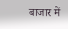बाजार में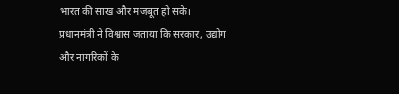भारत की साख और मजबूत हो सके।
प्रधानमंत्री ने विश्वास जताया कि सरकार, उद्योग और नागरिकों के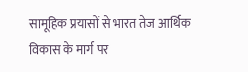सामूहिक प्रयासों से भारत तेज आर्थिक विकास के मार्ग पर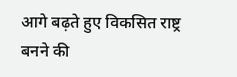आगे बढ़ते हुए विकसित राष्ट्र बनने की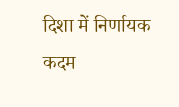दिशा में निर्णायक कदम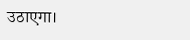उठाएगा।